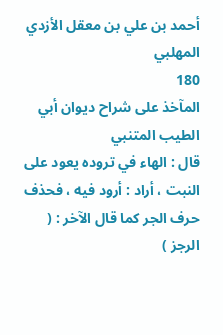أحمد بن علي بن معقل الأزدي المهلبي
180
المآخذ على شراح ديوان أبي الطيب المتنبي
قال : الهاء في تروده يعود على النبت ، أراد : أرود فيه ، فحذف حرف الجر كما قال الآخر : ( الرجز )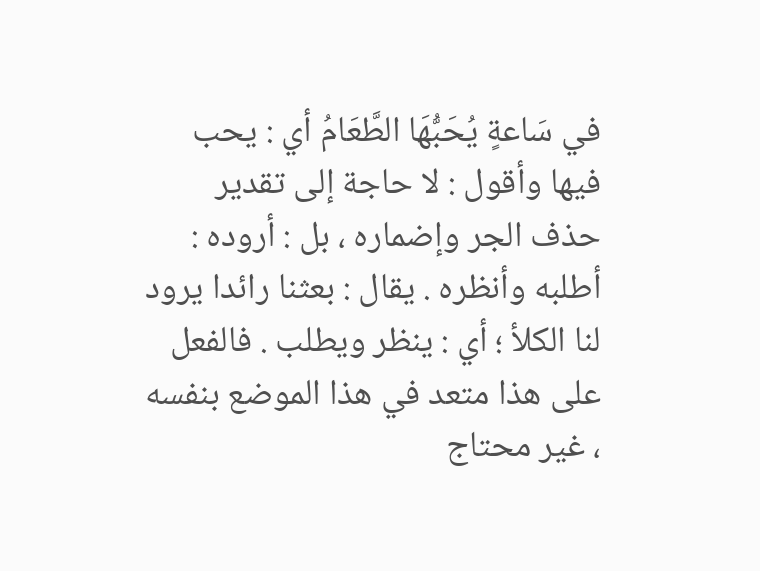في سَاعةٍ يُحَبُّهَا الطَّعَامُ أي : يحب فيها وأقول : لا حاجة إلى تقدير حذف الجر وإضماره ، بل : أروده : أطلبه وأنظره . يقال : بعثنا رائدا يرود لنا الكلأ ؛ أي : ينظر ويطلب . فالفعل على هذا متعد في هذا الموضع بنفسه ، غير محتاج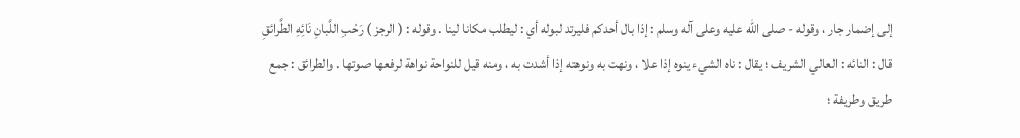إلى إضمار جار ، وقوله - صلى الله عليه وعلى آله وسلم : إذا بال أحدكم فليرتد لبوله أي : ليطلب مكانا لينا . وقوله : ( الرجز ) رَحْبِ اللَّبانِ نَائِهِ الطَّرائقِ قال : النائه : العالي الشريف ؛ يقال : ناه الشيء ينوه إذا علا ، ونهت به ونوهته إذا أشدت به ، ومنه قيل للنواحة نواهة لرفعها صوتها . والطرائق : جمع طريق وطريفة ؛